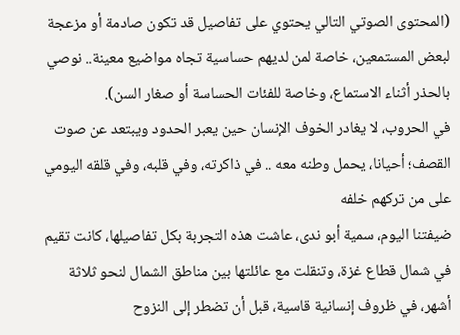(المحتوى الصوتي التالي يحتوي على تفاصيل قد تكون صادمة أو مزعجة لبعض المستمعين، خاصة لمن لديهم حساسية تجاه مواضيع معينة.. نوصي بالحذر أثناء الاستماع، وخاصة للفئات الحساسة أو صغار السن).
في الحروب، لا يغادر الخوف الإنسان حين يعبر الحدود ويبتعد عن صوت القصف؛ أحيانا، يحمل وطنه معه .. في ذاكرته، وفي قلبه، وفي قلقه اليومي على من تركهم خلفه
ضيفتنا اليوم، سمية أبو ندى، عاشت هذه التجربة بكل تفاصيلها، كانت تقيم في شمال قطاع غزة، وتنقلت مع عائلتها بين مناطق الشمال لنحو ثلاثة أشهر، في ظروف إنسانية قاسية، قبل أن تضطر إلى النزوح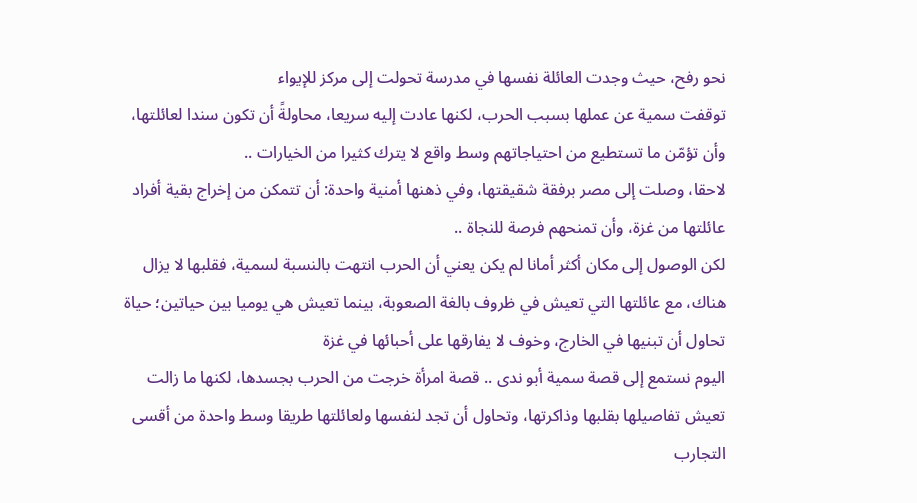نحو رفح، حيث وجدت العائلة نفسها في مدرسة تحولت إلى مركز للإيواء
توقفت سمية عن عملها بسبب الحرب، لكنها عادت إليه سريعا، محاولةً أن تكون سندا لعائلتها، وأن تؤمّن ما تستطيع من احتياجاتهم وسط واقع لا يترك كثيرا من الخيارات ..
لاحقا، وصلت إلى مصر برفقة شقيقتها، وفي ذهنها أمنية واحدة: أن تتمكن من إخراج بقية أفراد عائلتها من غزة، وأن تمنحهم فرصة للنجاة ..
لكن الوصول إلى مكان أكثر أمانا لم يكن يعني أن الحرب انتهت بالنسبة لسمية، فقلبها لا يزال هناك، مع عائلتها التي تعيش في ظروف بالغة الصعوبة، بينما تعيش هي يوميا بين حياتين؛ حياة تحاول أن تبنيها في الخارج، وخوف لا يفارقها على أحبائها في غزة
اليوم نستمع إلى قصة سمية أبو ندى .. قصة امرأة خرجت من الحرب بجسدها، لكنها ما زالت تعيش تفاصيلها بقلبها وذاكرتها، وتحاول أن تجد لنفسها ولعائلتها طريقا وسط واحدة من أقسى التجارب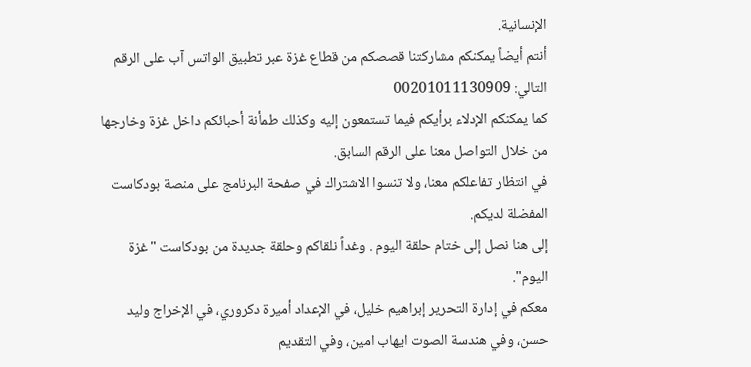الإنسانية.
أنتم أيضاً يمكنكم مشاركتنا قصصكم من قطاع غزة عبر تطبيق الواتس آب على الرقم التالي: 00201011130909
كما يمكنكم الإدلاء برأيكم فيما تستمعون إليه وكذلك طمأنة أحبائكم داخل غزة وخارجها من خلال التواصل معنا على الرقم السابق.
في انتظار تفاعلكم معنا، ولا تنسوا الاشتراك في صفحة البرنامج على منصة بودكاست المفضلة لديكم.
إلى هنا نصل إلى ختام حلقة اليوم . وغداً نلقاكم وحلقة جديدة من بودكاست "غزة اليوم".
معكم في إدارة التحرير إبراهيم خليل، في الإعداد أميرة دكروري، في الإخراج وليد حسن، وفي هندسة الصوت ايهاب امين، وفي التقديم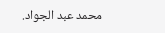محمد عبد الجواد.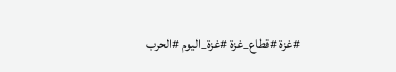#غزة #قطاع_غزة #غزة_اليوم #الحرب